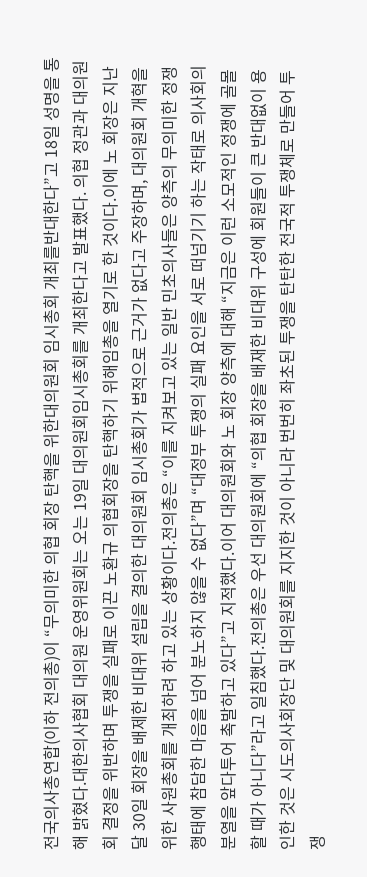전국의사총연합(이하 전의총)이 “무의미한 의협 회장 탄핵을 위한대의원회 임시총회 개최를반대한다”고 18일 성명을 통해 밝혔다.대한의사협회 대의원 운영위원회는 오는 19일 대의원회임시총회를 개최한다고 발표했다. 의협 정관과 대의원회 결정을 위반하며 투쟁을 실패로 이끈 노환규 의협회장을 탄핵하기 위해임총을 열기로 한 것이다.이에 노 회장은 지난달 30일 회장을 배제한 비대위 설립을 결의한 대의원회 임시총회가 법적으로 근거가 없다고 주장하며, 대의원회 개혁을 위한 사원총회를 개최하려 하고 있는 상황이다.전의총은 “이를 지켜보고 있는 일반 민초의사들은 양측의 무의미한 정쟁행태에 참담한 마음을 넘어 분노하지 않을 수 없다”며 “대정부 투쟁의 실패 요인을 서로 떠넘기기 하는 작태로 의사회의 분열을 앞다투어 촉발하고 있다”고 지적했다.이어 대의원회와 노 회장 양측에 대해 “지금은 이런 소모적인 정쟁에 골몰할 때가 아니다”라고 일침했다.전의총은 우선 대의원회에 “의협 회장을 배재한 비대위 구성에 회원들이 큰 반대없이 용인한 것은 시도의사회장단 및 대의원회를 지지한 것이 아니라 번번히 좌초된 투쟁을 탄탄한 전국적 투쟁체로 만들어 투쟁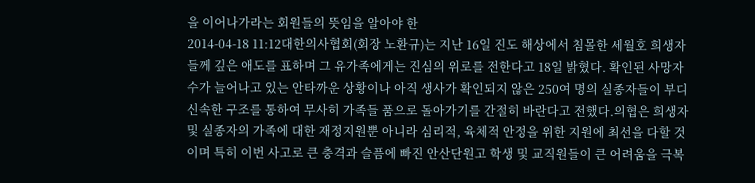을 이어나가라는 회원들의 뜻임을 알아야 한
2014-04-18 11:12대한의사협회(회장 노환규)는 지난 16일 진도 해상에서 침몰한 세월호 희생자들께 깊은 애도를 표하며 그 유가족에게는 진심의 위로를 전한다고 18일 밝혔다. 확인된 사망자수가 늘어나고 있는 안타까운 상황이나 아직 생사가 확인되지 않은 250여 명의 실종자들이 부디 신속한 구조를 통하여 무사히 가족들 품으로 돌아가기를 간절히 바란다고 전했다.의협은 희생자 및 실종자의 가족에 대한 재정지원뿐 아니라 심리적, 육체적 안정을 위한 지원에 최선을 다할 것이며 특히 이번 사고로 큰 충격과 슬픔에 빠진 안산단원고 학생 및 교직원들이 큰 어려움을 극복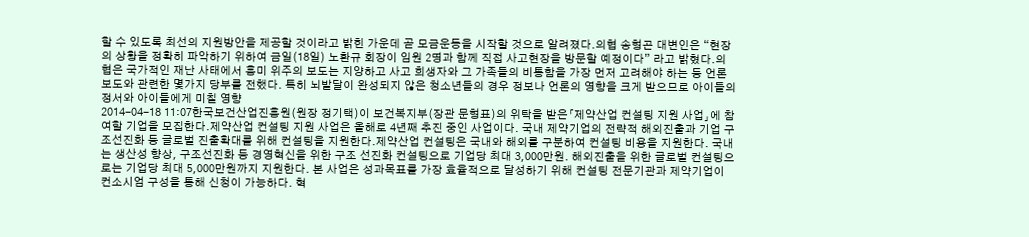할 수 있도록 최선의 지원방안을 제공할 것이라고 밝힌 가운데 곧 모금운동을 시작할 것으로 알려졌다.의협 송형곤 대변인은 “현장의 상황을 정확히 파악하기 위하여 금일(18일) 노환규 회장이 임원 2명과 함께 직접 사고현장을 방문할 예정이다” 라고 밝혔다.의협은 국가적인 재난 사태에서 흥미 위주의 보도는 지양하고 사고 희생자와 그 가족들의 비통함을 가장 먼저 고려해야 하는 등 언론보도와 관련한 몇가지 당부를 전했다. 특히 뇌발달이 완성되지 않은 청소년들의 경우 정보나 언론의 영향을 크게 받으므로 아이들의 정서와 아이들에게 미칠 영향
2014-04-18 11:07한국보건산업진흥원(원장 정기택)이 보건복지부(장관 문형표)의 위탁을 받은「제약산업 컨설팅 지원 사업」에 참여할 기업을 모집한다.제약산업 컨설팅 지원 사업은 올해로 4년째 추진 중인 사업이다. 국내 제약기업의 전략적 해외진출과 기업 구조선진화 등 글로벌 진출확대를 위해 컨설팅을 지원한다.제약산업 컨설팅은 국내와 해외를 구분하여 컨설팅 비용을 지원한다. 국내는 생산성 향상, 구조선진화 등 경영혁신을 위한 구조 선진화 컨설팅으로 기업당 최대 3,000만원. 해외진출을 위한 글로벌 컨설팅으로는 기업당 최대 5,000만원까지 지원한다. 본 사업은 성과목표를 가장 효율적으로 달성하기 위해 컨설팅 전문기관과 제약기업이 컨소시엄 구성을 통해 신청이 가능하다. 혁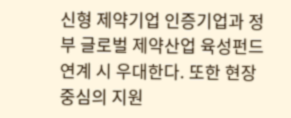신형 제약기업 인증기업과 정부 글로벌 제약산업 육성펀드 연계 시 우대한다. 또한 현장 중심의 지원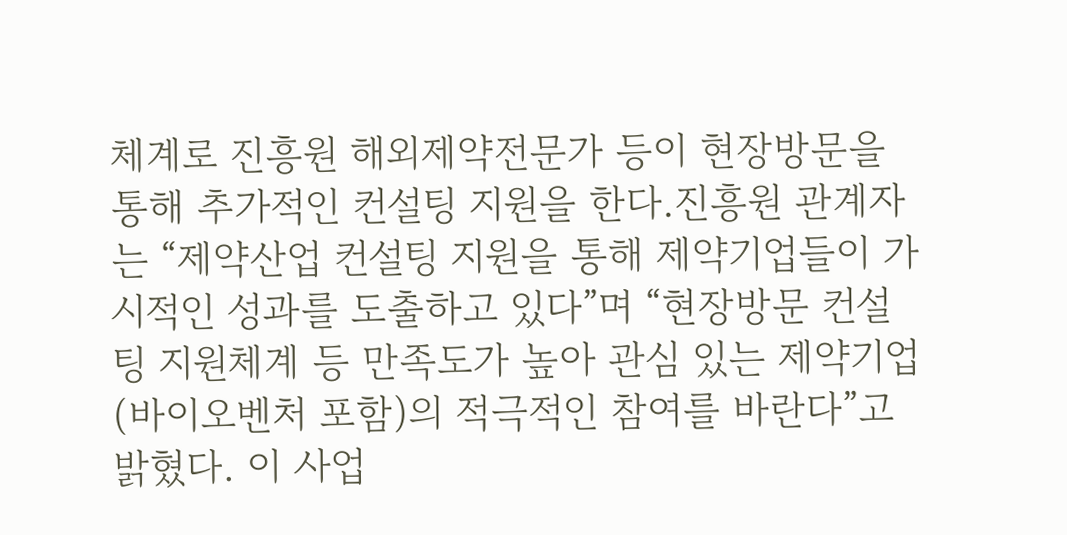체계로 진흥원 해외제약전문가 등이 현장방문을 통해 추가적인 컨설팅 지원을 한다.진흥원 관계자는 “제약산업 컨설팅 지원을 통해 제약기업들이 가시적인 성과를 도출하고 있다”며 “현장방문 컨설팅 지원체계 등 만족도가 높아 관심 있는 제약기업(바이오벤처 포함)의 적극적인 참여를 바란다”고 밝혔다. 이 사업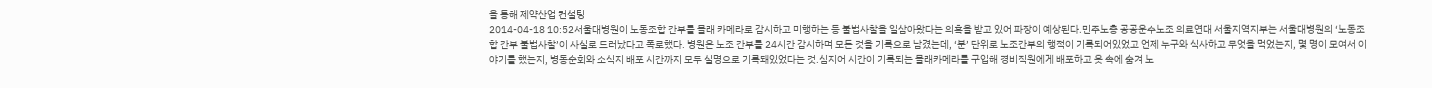을 통해 제약산업 컨설팅
2014-04-18 10:52서울대병원이 노동조합 간부를 몰래 카메라로 감시하고 미행하는 등 불법사찰을 일삼아왔다는 의혹을 받고 있어 파장이 예상된다.민주노총 공공운수노조 의료연대 서울지역지부는 서울대병원의 ‘노동조합 간부 불법사찰’이 사실로 드러났다고 폭로했다. 병원은 노조 간부를 24시간 감시하며 모든 것을 기록으로 남겼는데, ‘분’ 단위로 노조간부의 행적이 기록되어있었고 언제 누구와 식사하고 무엇을 먹었는지, 몇 명이 모여서 이야기를 했는지, 병동순회와 소식지 배포 시간까지 모두 실명으로 기록돼있었다는 것.심지어 시간이 기록되는 몰래카메라를 구입해 경비직원에게 배포하고 옷 속에 숨겨 노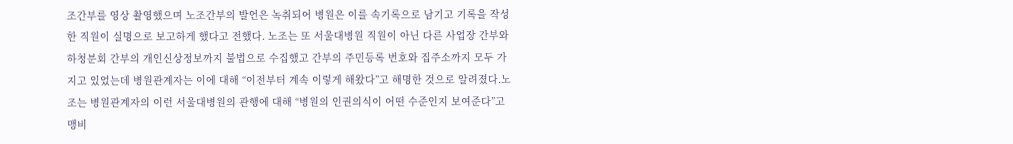조간부를 영상 촬영했으며 노조간부의 발언은 녹취되어 병원은 이를 속기록으로 남기고 기록을 작성한 직원이 실명으로 보고하게 했다고 전했다. 노조는 또 서울대병원 직원이 아닌 다른 사업장 간부와 하청분회 간부의 개인신상정보까지 불법으로 수집했고 간부의 주민등록 번호와 집주소까지 모두 가지고 있었는데 병원관계자는 이에 대해 “이전부터 계속 이렇게 해왔다”고 해명한 것으로 알려졌다.노조는 병원관계자의 이런 서울대병원의 관행에 대해 “병원의 인권의식이 어떤 수준인지 보여준다”고 맹비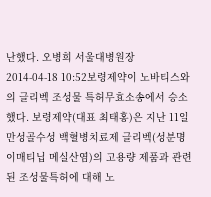난했다. 오병희 서울대병원장
2014-04-18 10:52보령제약이 노바티스와의 글리벡 조성물 특허무효소송에서 승소했다. 보령제약(대표 최태홍)은 지난 11일 만성골수성 백혈병치료제 글리벡(성분명 이매티닙 메실산염)의 고용량 제품과 관련된 조성물특허에 대해 노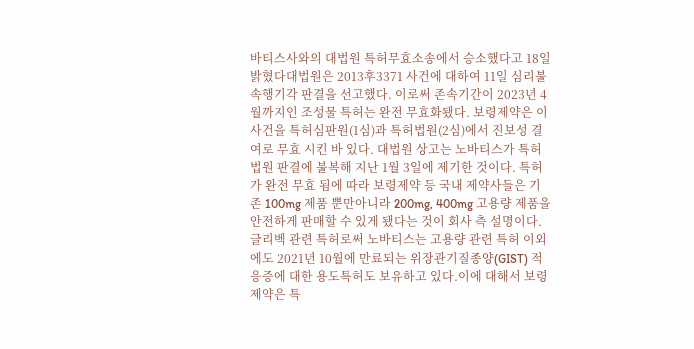바티스사와의 대법원 특허무효소송에서 승소했다고 18일 밝혔다대법원은 2013후3371 사건에 대하여 11일 심리불속행기각 판결을 선고했다. 이로써 존속기간이 2023년 4월까지인 조성물 특허는 완전 무효화됐다. 보령제약은 이 사건을 특허심판원(1심)과 특허법원(2심)에서 진보성 결여로 무효 시킨 바 있다. 대법원 상고는 노바티스가 특허법원 판결에 불복해 지난 1월 3일에 제기한 것이다. 특허가 완전 무효 됨에 따라 보령제약 등 국내 제약사들은 기존 100mg 제품 뿐만아니라 200mg, 400mg 고용량 제품을 안전하게 판매할 수 있게 됐다는 것이 회사 측 설명이다.글리벡 관련 특허로써 노바티스는 고용량 관련 특허 이외에도 2021년 10월에 만료되는 위장관기질종양(GIST) 적응증에 대한 용도특허도 보유하고 있다.이에 대해서 보령제약은 특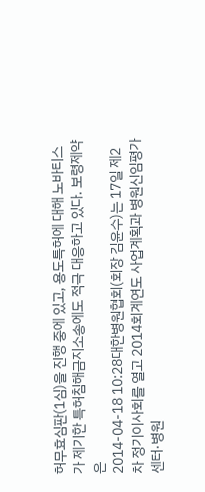허무효심판(1심)을 진행 중에 있고, 용도특허에 대해 노바티스가 제기한 특허침해금지소송에도 적극 대응하고 있다. 보령제약은
2014-04-18 10:28대한병원협회(회장 김윤수)는 17일 제2차 정기이사회를 열고 2014회계연도 사업계획과 병원신임평가센터·병원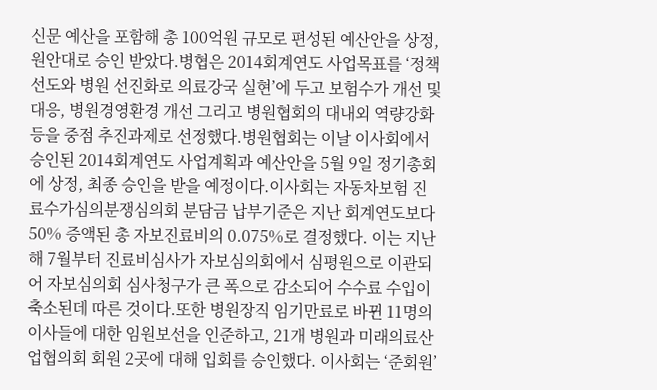신문 예산을 포함해 총 100억원 규모로 편성된 예산안을 상정, 원안대로 승인 받았다.병협은 2014회계연도 사업목표를 ‘정책선도와 병원 선진화로 의료강국 실현’에 두고 보험수가 개선 및 대응, 병원경영환경 개선 그리고 병원협회의 대내외 역량강화 등을 중점 추진과제로 선정했다.병원협회는 이날 이사회에서 승인된 2014회계연도 사업계획과 예산안을 5월 9일 정기총회에 상정, 최종 승인을 받을 예정이다.이사회는 자동차보험 진료수가심의분쟁심의회 분담금 납부기준은 지난 회계연도보다 50% 증액된 총 자보진료비의 0.075%로 결정했다. 이는 지난해 7월부터 진료비심사가 자보심의회에서 심평원으로 이관되어 자보심의회 심사청구가 큰 폭으로 감소되어 수수료 수입이 축소된데 따른 것이다.또한 병원장직 임기만료로 바뀐 11명의 이사들에 대한 임원보선을 인준하고, 21개 병원과 미래의료산업협의회 회원 2곳에 대해 입회를 승인했다. 이사회는 ‘준회원’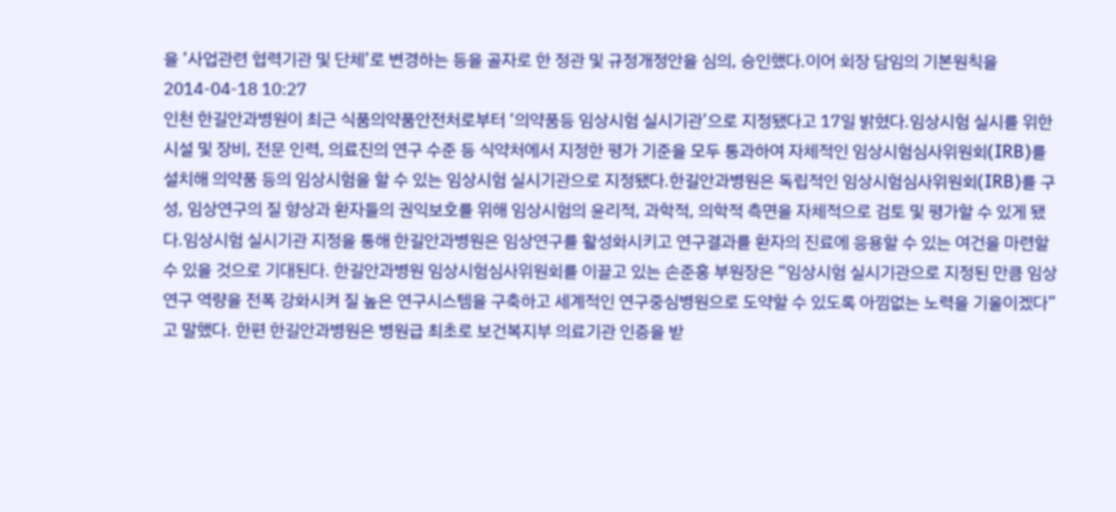을 ‘사업관련 협력기관 및 단체’로 변경하는 등을 골자로 한 정관 및 규정개정안을 심의, 승인했다.이어 회장 담임의 기본원칙을
2014-04-18 10:27
인천 한길안과병원이 최근 식품의약품안전처로부터 ‘의약품등 임상시험 실시기관’으로 지정됐다고 17일 밝혔다.임상시험 실시를 위한 시설 및 장비, 전문 인력, 의료진의 연구 수준 등 식약처에서 지정한 평가 기준을 모두 통과하여 자체적인 임상시험심사위원회(IRB)를 설치해 의약품 등의 임상시험을 할 수 있는 임상시험 실시기관으로 지정됐다.한길안과병원은 독립적인 임상시험심사위원회(IRB)를 구성, 임상연구의 질 향상과 환자들의 권익보호를 위해 임상시험의 윤리적, 과학적, 의학적 측면을 자체적으로 검토 및 평가할 수 있게 됐다.임상시험 실시기관 지정을 통해 한길안과병원은 임상연구를 활성화시키고 연구결과를 환자의 진료에 응용할 수 있는 여건을 마련할 수 있을 것으로 기대된다. 한길안과병원 임상시험심사위원회를 이끌고 있는 손준홍 부원장은 “임상시험 실시기관으로 지정된 만큼 임상연구 역량을 전폭 강화시켜 질 높은 연구시스템을 구축하고 세계적인 연구중심병원으로 도약할 수 있도록 아낌없는 노력을 기울이겠다”고 말했다. 한편 한길안과병원은 병원급 최초로 보건복지부 의료기관 인증을 받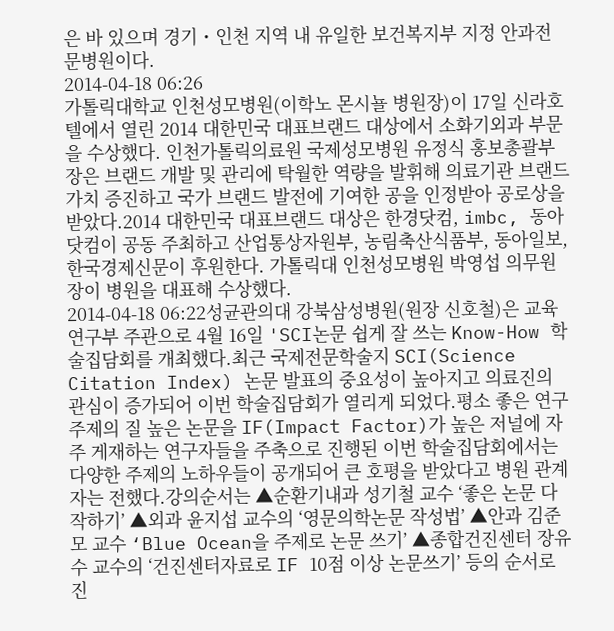은 바 있으며 경기・인천 지역 내 유일한 보건복지부 지정 안과전문병원이다.
2014-04-18 06:26
가톨릭대학교 인천성모병원(이학노 몬시뇰 병원장)이 17일 신라호텔에서 열린 2014 대한민국 대표브랜드 대상에서 소화기외과 부문을 수상했다. 인천가톨릭의료원 국제성모병원 유정식 홍보총괄부장은 브랜드 개발 및 관리에 탁월한 역량을 발휘해 의료기관 브랜드 가치 증진하고 국가 브랜드 발전에 기여한 공을 인정받아 공로상을 받았다.2014 대한민국 대표브랜드 대상은 한경닷컴, imbc, 동아닷컴이 공동 주최하고 산업통상자원부, 농림축산식품부, 동아일보, 한국경제신문이 후원한다. 가톨릭대 인천성모병원 박영섭 의무원장이 병원을 대표해 수상했다.
2014-04-18 06:22성균관의대 강북삼성병원(원장 신호철)은 교육연구부 주관으로 4월 16일 'SCI논문 쉽게 잘 쓰는 Know-How 학술집담회를 개최했다.최근 국제전문학술지 SCI(Science Citation Index) 논문 발표의 중요성이 높아지고 의료진의 관심이 증가되어 이번 학술집담회가 열리게 되었다.평소 좋은 연구 주제의 질 높은 논문을 IF(Impact Factor)가 높은 저널에 자주 게재하는 연구자들을 주축으로 진행된 이번 학술집담회에서는 다양한 주제의 노하우들이 공개되어 큰 호평을 받았다고 병원 관계자는 전했다.강의순서는 ▲순환기내과 성기철 교수 ‘좋은 논문 다작하기’ ▲외과 윤지섭 교수의 ‘영문의학논문 작성법’ ▲안과 김준모 교수 ‘Blue Ocean을 주제로 논문 쓰기’ ▲종합건진센터 장유수 교수의 ‘건진센터자료로 IF 10점 이상 논문쓰기’ 등의 순서로 진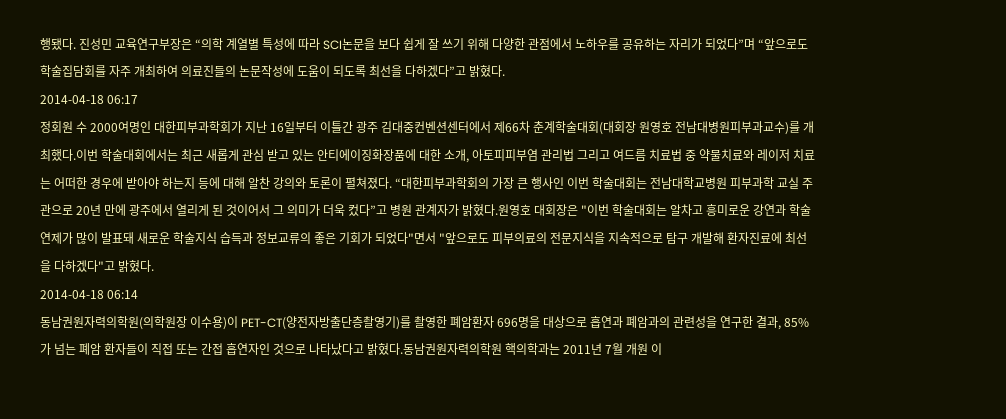행됐다. 진성민 교육연구부장은 “의학 계열별 특성에 따라 SCI논문을 보다 쉽게 잘 쓰기 위해 다양한 관점에서 노하우를 공유하는 자리가 되었다”며 “앞으로도 학술집담회를 자주 개최하여 의료진들의 논문작성에 도움이 되도록 최선을 다하겠다”고 밝혔다.
2014-04-18 06:17
정회원 수 2000여명인 대한피부과학회가 지난 16일부터 이틀간 광주 김대중컨벤션센터에서 제66차 춘계학술대회(대회장 원영호 전남대병원피부과교수)를 개최했다.이번 학술대회에서는 최근 새롭게 관심 받고 있는 안티에이징화장품에 대한 소개, 아토피피부염 관리법 그리고 여드름 치료법 중 약물치료와 레이저 치료는 어떠한 경우에 받아야 하는지 등에 대해 알찬 강의와 토론이 펼쳐졌다. “대한피부과학회의 가장 큰 행사인 이번 학술대회는 전남대학교병원 피부과학 교실 주관으로 20년 만에 광주에서 열리게 된 것이어서 그 의미가 더욱 컸다”고 병원 관계자가 밝혔다.원영호 대회장은 "이번 학술대회는 알차고 흥미로운 강연과 학술연제가 많이 발표돼 새로운 학술지식 습득과 정보교류의 좋은 기회가 되었다"면서 "앞으로도 피부의료의 전문지식을 지속적으로 탐구 개발해 환자진료에 최선을 다하겠다"고 밝혔다.
2014-04-18 06:14
동남권원자력의학원(의학원장 이수용)이 PET-CT(양전자방출단층촬영기)를 촬영한 폐암환자 696명을 대상으로 흡연과 폐암과의 관련성을 연구한 결과, 85%가 넘는 폐암 환자들이 직접 또는 간접 흡연자인 것으로 나타났다고 밝혔다.동남권원자력의학원 핵의학과는 2011년 7월 개원 이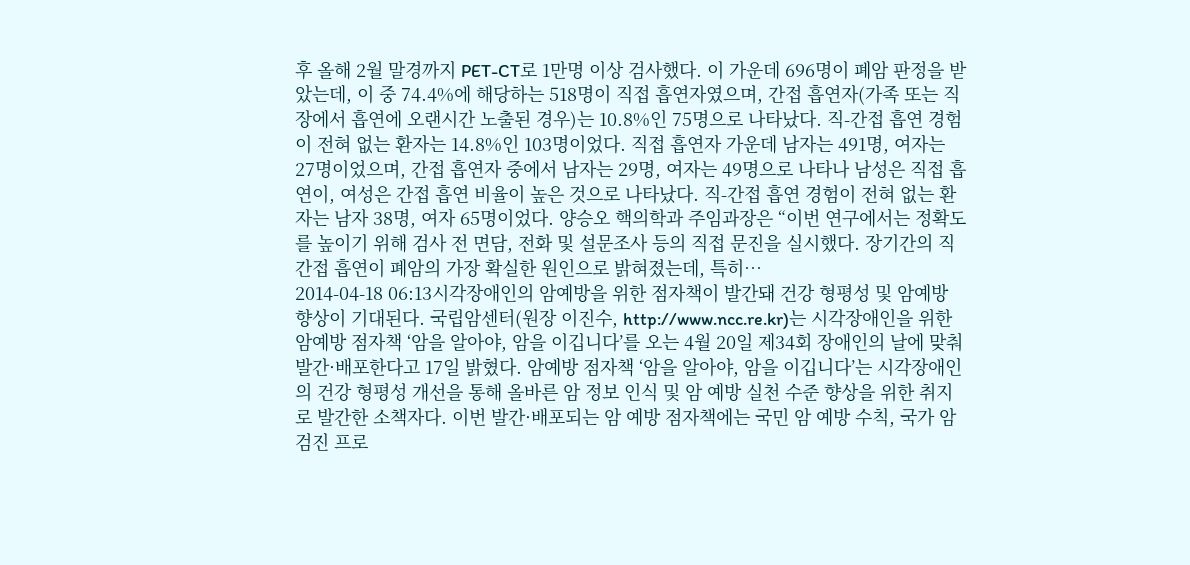후 올해 2월 말경까지 PET-CT로 1만명 이상 검사했다. 이 가운데 696명이 폐암 판정을 받았는데, 이 중 74.4%에 해당하는 518명이 직접 흡연자였으며, 간접 흡연자(가족 또는 직장에서 흡연에 오랜시간 노출된 경우)는 10.8%인 75명으로 나타났다. 직-간접 흡연 경험이 전혀 없는 환자는 14.8%인 103명이었다. 직접 흡연자 가운데 남자는 491명, 여자는 27명이었으며, 간접 흡연자 중에서 남자는 29명, 여자는 49명으로 나타나 남성은 직접 흡연이, 여성은 간접 흡연 비율이 높은 것으로 나타났다. 직-간접 흡연 경험이 전혀 없는 환자는 남자 38명, 여자 65명이었다. 양승오 핵의학과 주임과장은 “이번 연구에서는 정확도를 높이기 위해 검사 전 면담, 전화 및 설문조사 등의 직접 문진을 실시했다. 장기간의 직간접 흡연이 폐암의 가장 확실한 원인으로 밝혀졌는데, 특히…
2014-04-18 06:13시각장애인의 암예방을 위한 점자책이 발간돼 건강 형평성 및 암예방 향상이 기대된다. 국립암센터(원장 이진수, http://www.ncc.re.kr)는 시각장애인을 위한 암예방 점자책 ‘암을 알아야, 암을 이깁니다’를 오는 4월 20일 제34회 장애인의 날에 맞춰 발간·배포한다고 17일 밝혔다. 암예방 점자책 ‘암을 알아야, 암을 이깁니다’는 시각장애인의 건강 형평성 개선을 통해 올바른 암 정보 인식 및 암 예방 실천 수준 향상을 위한 취지로 발간한 소책자다. 이번 발간·배포되는 암 예방 점자책에는 국민 암 예방 수칙, 국가 암 검진 프로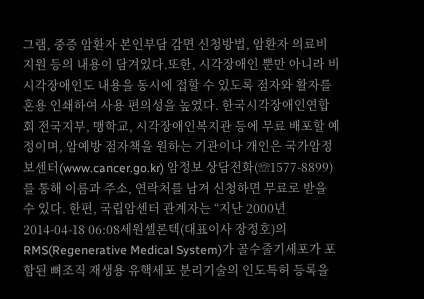그램, 중증 암환자 본인부담 감면 신청방법, 암환자 의료비 지원 등의 내용이 담겨있다.또한, 시각장애인 뿐만 아니라 비시각장애인도 내용을 동시에 접할 수 있도록 점자와 활자를 혼용 인쇄하여 사용 편의성을 높였다. 한국시각장애인연합회 전국지부, 맹학교, 시각장애인복지관 등에 무료 배포할 예정이며, 암예방 점자책을 원하는 기관이나 개인은 국가암정보센터(www.cancer.go.kr) 암정보 상담전화(☏1577-8899)를 통해 이름과 주소, 연락처를 남겨 신청하면 무료로 받을 수 있다. 한편, 국립암센터 관계자는 “지난 2000년
2014-04-18 06:08세원셀론텍(대표이사 장정호)의 RMS(Regenerative Medical System)가 골수줄기세포가 포함된 뼈조직 재생용 유핵세포 분리기술의 인도특허 등록을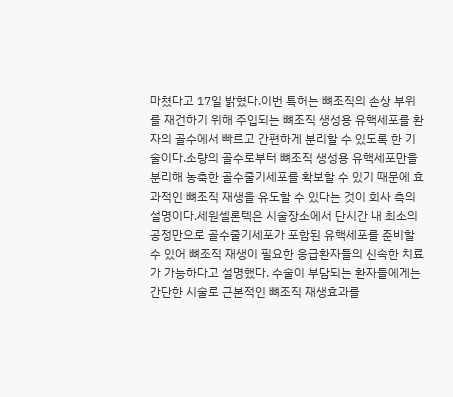마쳤다고 17일 밝혔다.이번 특허는 뼈조직의 손상 부위를 재건하기 위해 주입되는 뼈조직 생성용 유핵세포를 환자의 골수에서 빠르고 간편하게 분리할 수 있도록 한 기술이다.소량의 골수로부터 뼈조직 생성용 유핵세포만을 분리해 농축한 골수줄기세포를 확보할 수 있기 때문에 효과적인 뼈조직 재생을 유도할 수 있다는 것이 회사 측의 설명이다.세원셀론텍은 시술장소에서 단시간 내 최소의 공정만으로 골수줄기세포가 포함된 유핵세포를 준비할 수 있어 뼈조직 재생이 필요한 응급환자들의 신속한 치료가 가능하다고 설명했다. 수술이 부담되는 환자들에게는 간단한 시술로 근본적인 뼈조직 재생효과를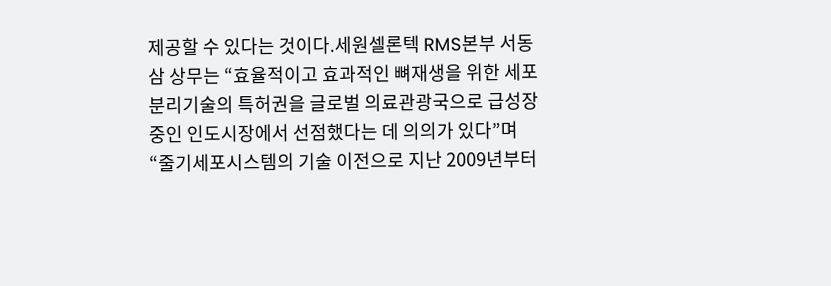제공할 수 있다는 것이다.세원셀론텍 RMS본부 서동삼 상무는 “효율적이고 효과적인 뼈재생을 위한 세포분리기술의 특허권을 글로벌 의료관광국으로 급성장 중인 인도시장에서 선점했다는 데 의의가 있다”며 “줄기세포시스템의 기술 이전으로 지난 2009년부터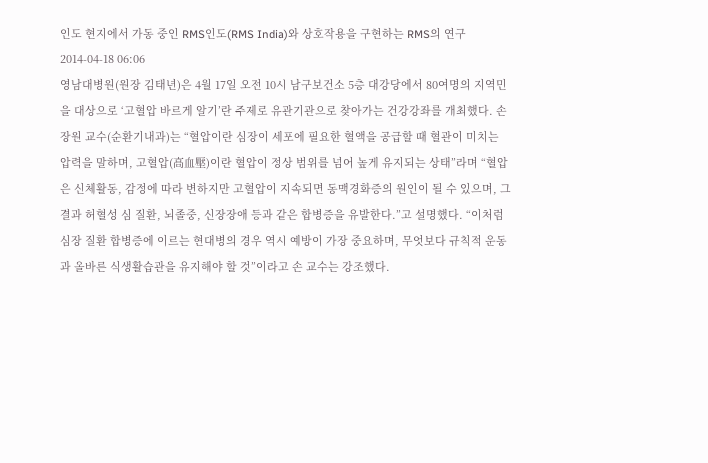인도 현지에서 가동 중인 RMS인도(RMS India)와 상호작용을 구현하는 RMS의 연구
2014-04-18 06:06
영남대병원(원장 김태년)은 4월 17일 오전 10시 남구보건소 5층 대강당에서 80여명의 지역민을 대상으로 ‘고혈압 바르게 알기’란 주제로 유관기관으로 찾아가는 건강강좌를 개최했다. 손장원 교수(순환기내과)는 “혈압이란 심장이 세포에 필요한 혈액을 공급할 때 혈관이 미치는 압력을 말하며, 고혈압(高血壓)이란 혈압이 정상 범위를 넘어 높게 유지되는 상태”라며 “혈압은 신체활동, 감정에 따라 변하지만 고혈압이 지속되면 동맥경화증의 원인이 될 수 있으며, 그 결과 허혈성 심 질환, 뇌졸중, 신장장애 등과 같은 합병증을 유발한다.”고 설명했다. “이처럼 심장 질환 합병증에 이르는 현대병의 경우 역시 예방이 가장 중요하며, 무엇보다 규칙적 운동과 올바른 식생활습관을 유지해야 할 것”이라고 손 교수는 강조했다.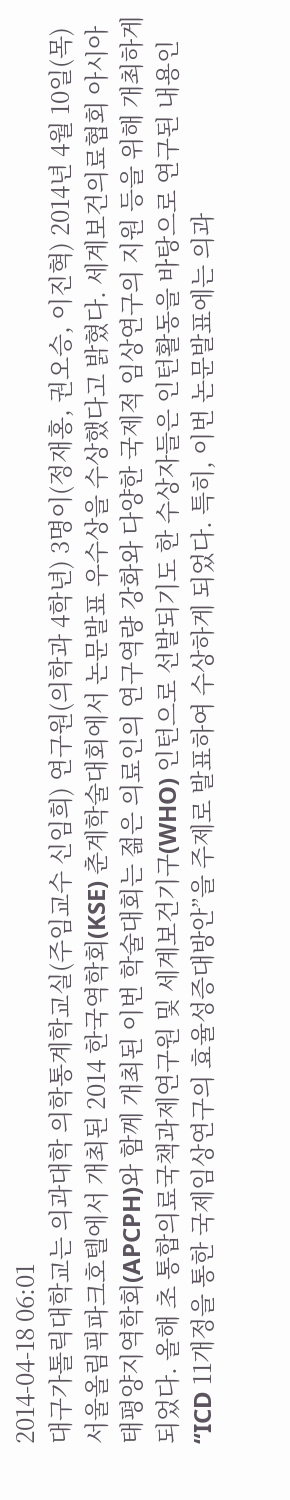2014-04-18 06:01
대구가톨릭대학교는 의과대학 의학통계학교실(주임교수 신임희) 연구원(의학과 4학년) 3명이(정재홍, 권오승, 이진혁) 2014년 4월 10일(목) 서울올림픽파크호텔에서 개최된 2014 한국역학회(KSE) 춘계학술대회에서 논문발표 우수상을 수상했다고 밝혔다. 세계보건의료협회 아시아 태평양지역학회(APCPH)와 함께 개최된 이번 학술대회는 젊은 의료인의 연구역량 강화와 다양한 국제적 임상연구의 지원 등을 위해 개최하게 되었다. 올해 초 통합의료국책과제연구원 및 세계보건기구(WHO) 인턴으로 선발되기도 한 수상자들은 인턴활동을 바탕으로 연구된 내용인 “ICD 11개정을 통한 국제임상연구의 효율성증대방안”을 주제로 발표하여 수상하게 되었다. 특히, 이번 논문발표에는 의과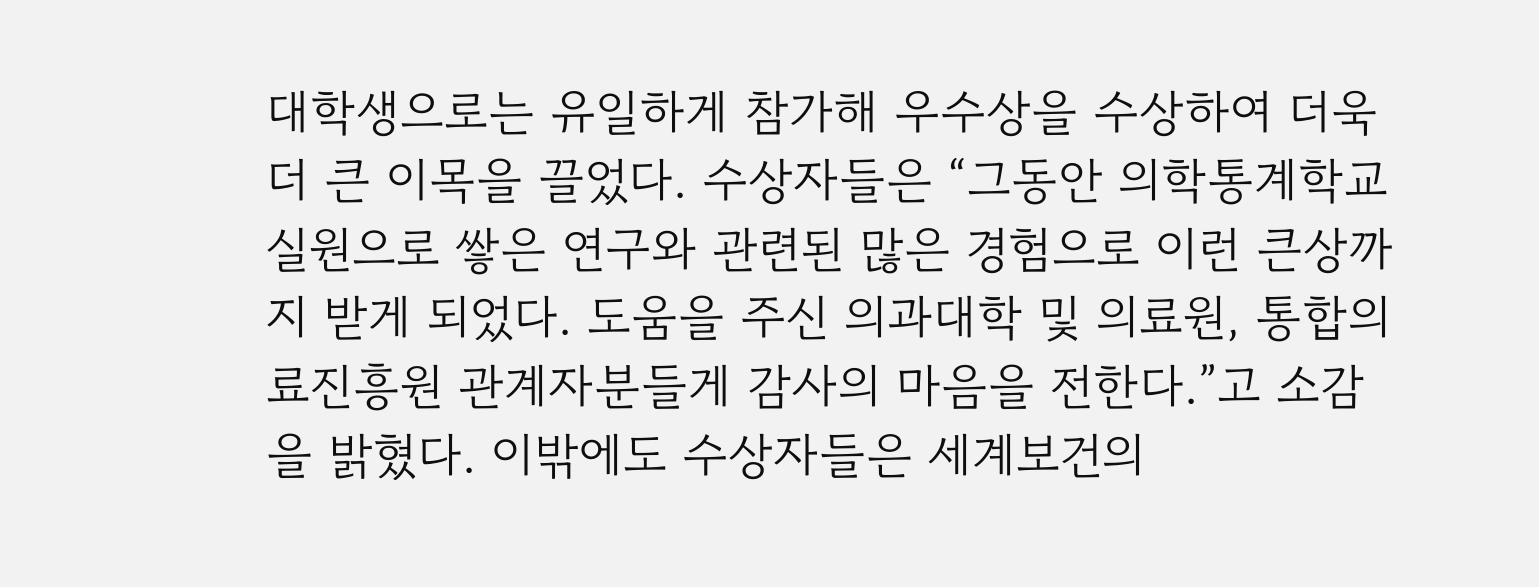대학생으로는 유일하게 참가해 우수상을 수상하여 더욱 더 큰 이목을 끌었다. 수상자들은 “그동안 의학통계학교실원으로 쌓은 연구와 관련된 많은 경험으로 이런 큰상까지 받게 되었다. 도움을 주신 의과대학 및 의료원, 통합의료진흥원 관계자분들게 감사의 마음을 전한다.”고 소감을 밝혔다. 이밖에도 수상자들은 세계보건의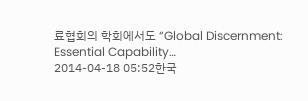료협회의 학회에서도 “Global Discernment: Essential Capability…
2014-04-18 05:52한국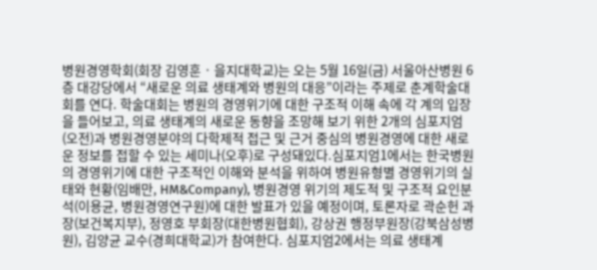병원경영학회(회장 김영훈 · 을지대학교)는 오는 5월 16일(금) 서울아산병원 6층 대강당에서 “새로운 의료 생태계와 병원의 대응”이라는 주제로 춘계학술대회를 연다. 학술대회는 병원의 경영위기에 대한 구조적 이해 속에 각 계의 입장을 들어보고, 의료 생태계의 새로운 동향을 조망해 보기 위한 2개의 심포지엄(오전)과 병원경영분야의 다학제적 접근 및 근거 중심의 병원경영에 대한 새로운 정보를 접할 수 있는 세미나(오후)로 구성돼있다.심포지엄1에서는 한국병원의 경영위기에 대한 구조적인 이해와 분석을 위하여 병원유형별 경영위기의 실태와 현황(임배만, HM&Company), 병원경영 위기의 제도적 및 구조적 요인분석(이용균, 병원경영연구원)에 대한 발표가 있을 예정이며, 토론자로 곽순헌 과장(보건복지부), 정영호 부회장(대한병원협회), 강상권 행정부원장(강북삼성병원), 김양균 교수(경희대학교)가 참여한다. 심포지엄2에서는 의료 생태계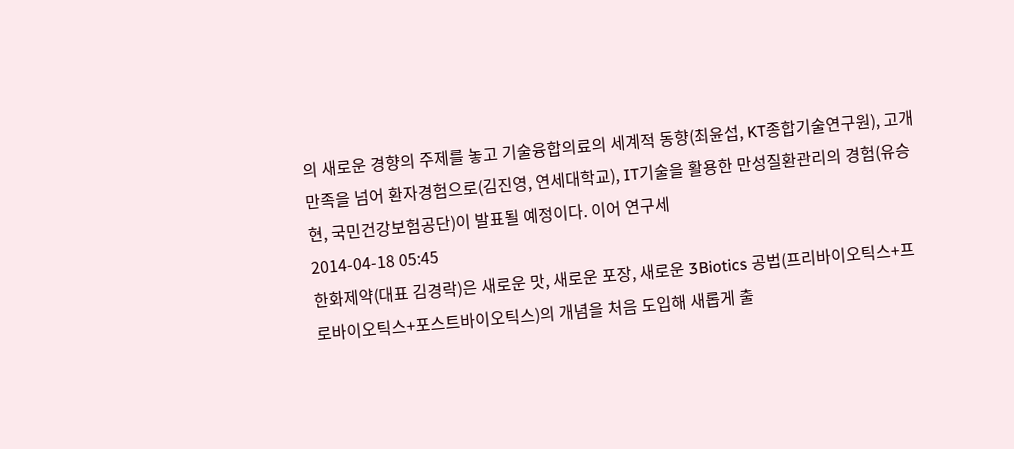의 새로운 경향의 주제를 놓고 기술융합의료의 세계적 동향(최윤섭, KT종합기술연구원), 고개만족을 넘어 환자경험으로(김진영, 연세대학교), IT기술을 활용한 만성질환관리의 경험(유승현, 국민건강보험공단)이 발표될 예정이다. 이어 연구세
2014-04-18 05:45
한화제약(대표 김경락)은 새로운 맛, 새로운 포장, 새로운 3Biotics 공법(프리바이오틱스+프로바이오틱스+포스트바이오틱스)의 개념을 처음 도입해 새롭게 출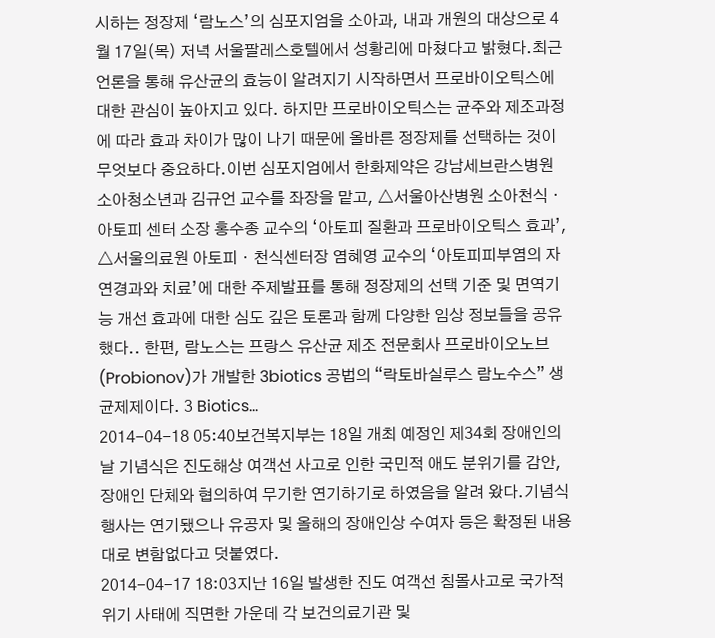시하는 정장제 ‘람노스’의 심포지엄을 소아과, 내과 개원의 대상으로 4월 17일(목) 저녁 서울팔레스호텔에서 성황리에 마쳤다고 밝혔다.최근 언론을 통해 유산균의 효능이 알려지기 시작하면서 프로바이오틱스에 대한 관심이 높아지고 있다. 하지만 프로바이오틱스는 균주와 제조과정에 따라 효과 차이가 많이 나기 때문에 올바른 정장제를 선택하는 것이 무엇보다 중요하다.이번 심포지엄에서 한화제약은 강남세브란스병원 소아청소년과 김규언 교수를 좌장을 맡고, △서울아산병원 소아천식ㆍ아토피 센터 소장 홍수종 교수의 ‘아토피 질환과 프로바이오틱스 효과’, △서울의료원 아토피ㆍ천식센터장 염혜영 교수의 ‘아토피피부염의 자연경과와 치료’에 대한 주제발표를 통해 정장제의 선택 기준 및 면역기능 개선 효과에 대한 심도 깊은 토론과 함께 다양한 임상 정보들을 공유했다.. 한편, 람노스는 프랑스 유산균 제조 전문회사 프로바이오노브(Probionov)가 개발한 3biotics 공법의 “락토바실루스 람노수스” 생균제제이다. 3 Biotics…
2014-04-18 05:40보건복지부는 18일 개최 예정인 제34회 장애인의 날 기념식은 진도해상 여객선 사고로 인한 국민적 애도 분위기를 감안, 장애인 단체와 협의하여 무기한 연기하기로 하였음을 알려 왔다.기념식 행사는 연기됐으나 유공자 및 올해의 장애인상 수여자 등은 확정된 내용대로 변함없다고 덧붙였다.
2014-04-17 18:03지난 16일 발생한 진도 여객선 침몰사고로 국가적 위기 사태에 직면한 가운데 각 보건의료기관 및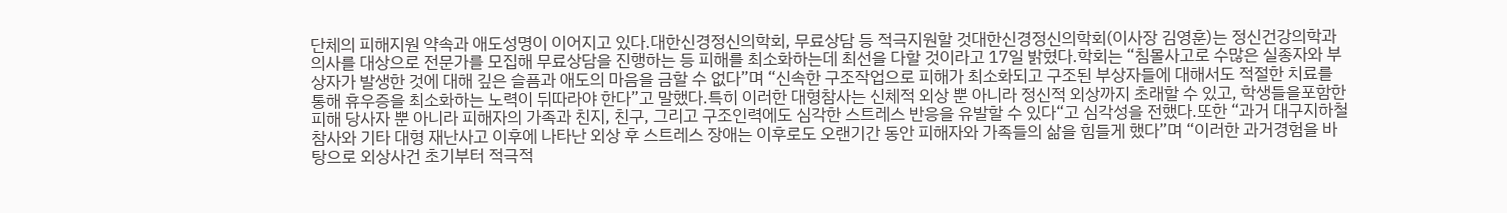단체의 피해지원 약속과 애도성명이 이어지고 있다.대한신경정신의학회, 무료상담 등 적극지원할 것대한신경정신의학회(이사장 김영훈)는 정신건강의학과 의사를 대상으로 전문가를 모집해 무료상담을 진행하는 등 피해를 최소화하는데 최선을 다할 것이라고 17일 밝혔다.학회는 “침몰사고로 수많은 실종자와 부상자가 발생한 것에 대해 깊은 슬픔과 애도의 마음을 금할 수 없다”며 “신속한 구조작업으로 피해가 최소화되고 구조된 부상자들에 대해서도 적절한 치료를 통해 휴우증을 최소화하는 노력이 뒤따라야 한다”고 말했다.특히 이러한 대형참사는 신체적 외상 뿐 아니라 정신적 외상까지 초래할 수 있고, 학생들을포함한 피해 당사자 뿐 아니라 피해자의 가족과 친지, 친구, 그리고 구조인력에도 심각한 스트레스 반응을 유발할 수 있다“고 심각성을 전했다.또한 “과거 대구지하철 참사와 기타 대형 재난사고 이후에 나타난 외상 후 스트레스 장애는 이후로도 오랜기간 동안 피해자와 가족들의 삶을 힘들게 했다”며 “이러한 과거경험을 바탕으로 외상사건 초기부터 적극적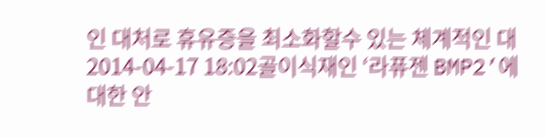인 대처로 휴유증을 최소화할수 있는 체계적인 대
2014-04-17 18:02골이식재인 ‘라퓨젠 BMP2’에 대한 안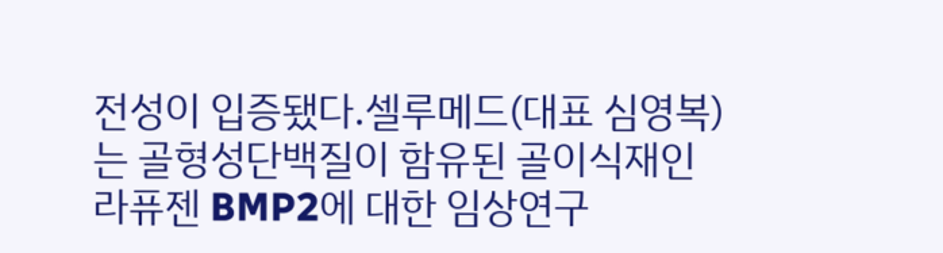전성이 입증됐다.셀루메드(대표 심영복)는 골형성단백질이 함유된 골이식재인 라퓨젠 BMP2에 대한 임상연구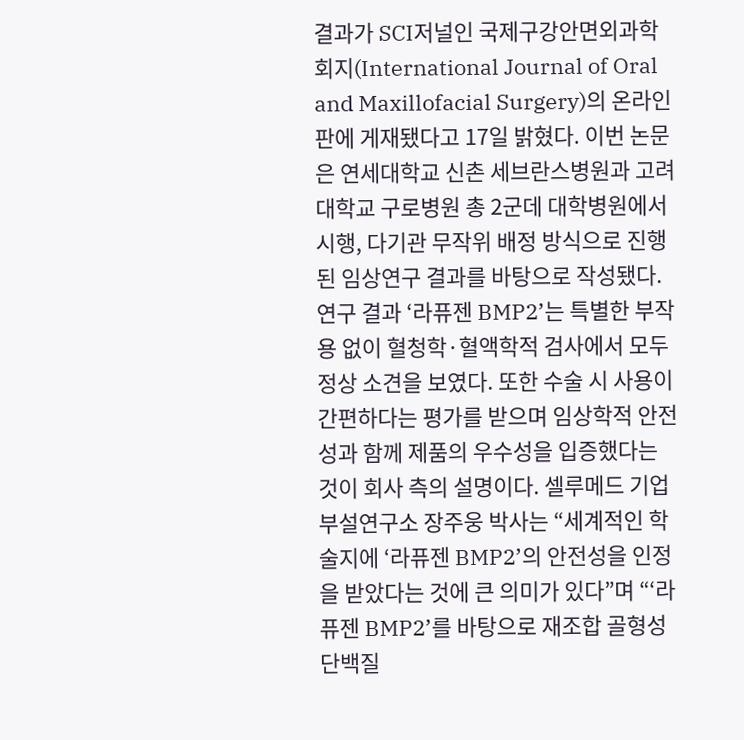결과가 SCI저널인 국제구강안면외과학회지(International Journal of Oral and Maxillofacial Surgery)의 온라인 판에 게재됐다고 17일 밝혔다. 이번 논문은 연세대학교 신촌 세브란스병원과 고려대학교 구로병원 총 2군데 대학병원에서 시행, 다기관 무작위 배정 방식으로 진행된 임상연구 결과를 바탕으로 작성됐다. 연구 결과 ‘라퓨젠 BMP2’는 특별한 부작용 없이 혈청학·혈액학적 검사에서 모두 정상 소견을 보였다. 또한 수술 시 사용이 간편하다는 평가를 받으며 임상학적 안전성과 함께 제품의 우수성을 입증했다는 것이 회사 측의 설명이다. 셀루메드 기업부설연구소 장주웅 박사는 “세계적인 학술지에 ‘라퓨젠 BMP2’의 안전성을 인정을 받았다는 것에 큰 의미가 있다”며 “‘라퓨젠 BMP2’를 바탕으로 재조합 골형성단백질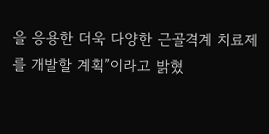을 응용한 더욱 다양한 근골격계 치료제를 개발할 계획”이라고 밝혔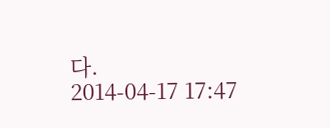다.
2014-04-17 17:47